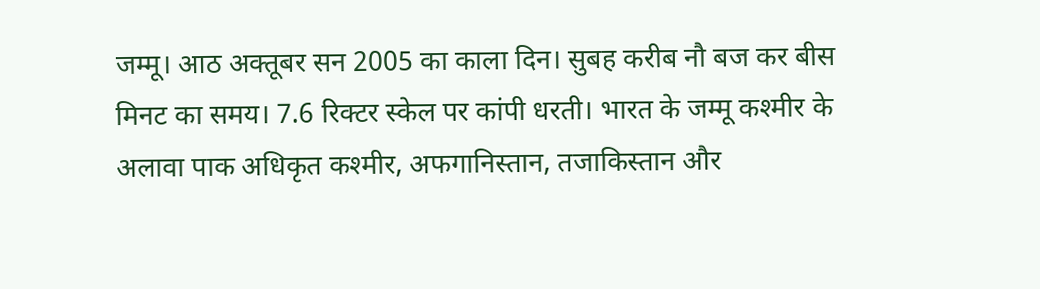जम्मू। आठ अक्तूबर सन 2005 का काला दिन। सुबह करीब नौ बज कर बीस मिनट का समय। 7.6 रिक्टर स्केल पर कांपी धरती। भारत के जम्मू कश्मीर के अलावा पाक अधिकृत कश्मीर, अफगानिस्तान, तजाकिस्तान और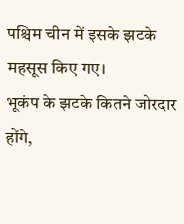पश्चिम चीन में इसके झटके महसूस किए गए।
भूकंप के झटके कितने जोरदार होंगे,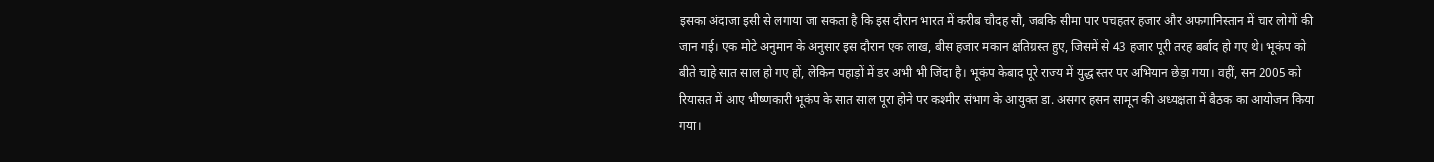इसका अंदाजा इसी से लगाया जा सकता है कि इस दौरान भारत में करीब चौदह सौ, जबकि सीमा पार पचहतर हजार और अफगानिस्तान में चार लोगों की जान गई। एक मोटे अनुमान के अनुसार इस दौरान एक लाख, बीस हजार मकान क्षतिग्रस्त हुए, जिसमें से 43 हजार पूरी तरह बर्बाद हो गए थे। भूकंप को बीते चाहे सात साल हो गए हों, लेकिन पहाड़ों में डर अभी भी जिंदा है। भूकंप केबाद पूरे राज्य में युद्ध स्तर पर अभियान छेड़ा गया। वहीं, सन 2005 को रियासत में आए भीष्णकारी भूकंप के सात साल पूरा होने पर कश्मीर संभाग के आयुक्त डा. असगर हसन सामून की अध्यक्षता में बैठक का आयोजन किया गया।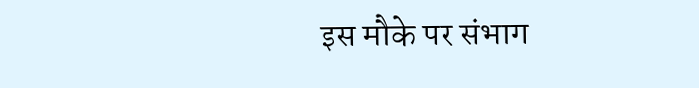इस मौके पर संभाग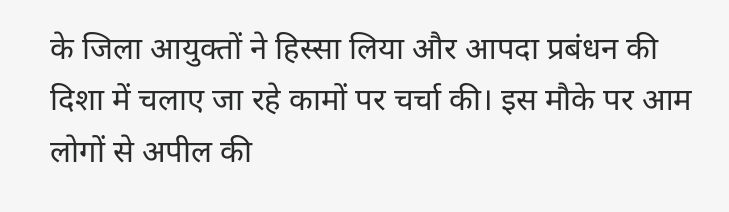के जिला आयुक्तों ने हिस्सा लिया और आपदा प्रबंधन की दिशा में चलाए जा रहे कामों पर चर्चा की। इस मौके पर आम लोगों से अपील की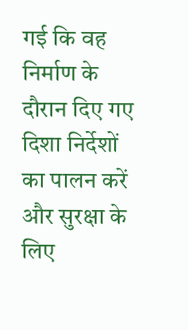गई कि वह निर्माण के दौरान दिए गए दिशा निर्देशों का पालन करें और सुरक्षा के लिए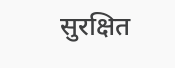सुरक्षित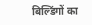बिल्डिंगों का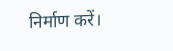निर्माण करें।